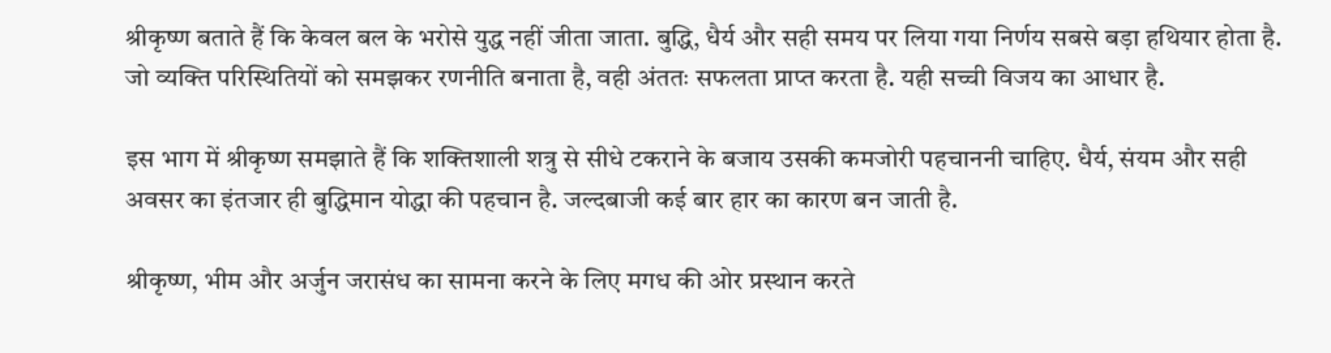श्रीकृष्ण बताते हैं कि केवल बल के भरोसे युद्ध नहीं जीता जाता. बुद्धि, धैर्य और सही समय पर लिया गया निर्णय सबसे बड़ा हथियार होता है. जो व्यक्ति परिस्थितियों को समझकर रणनीति बनाता है, वही अंततः सफलता प्राप्त करता है. यही सच्ची विजय का आधार है.

इस भाग में श्रीकृष्ण समझाते हैं कि शक्तिशाली शत्रु से सीधे टकराने के बजाय उसकी कमजोरी पहचाननी चाहिए. धैर्य, संयम और सही अवसर का इंतजार ही बुद्धिमान योद्धा की पहचान है. जल्दबाजी कई बार हार का कारण बन जाती है.

श्रीकृष्ण, भीम और अर्जुन जरासंध का सामना करने के लिए मगध की ओर प्रस्थान करते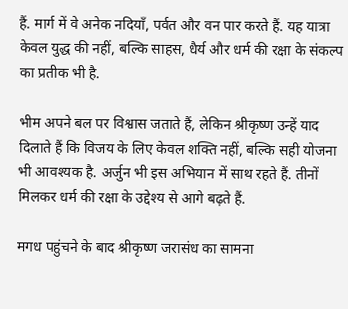हैं. मार्ग में वे अनेक नदियाँ, पर्वत और वन पार करते हैं. यह यात्रा केवल युद्ध की नहीं, बल्कि साहस, धैर्य और धर्म की रक्षा के संकल्प का प्रतीक भी है.

भीम अपने बल पर विश्वास जताते हैं, लेकिन श्रीकृष्ण उन्हें याद दिलाते हैं कि विजय के लिए केवल शक्ति नहीं, बल्कि सही योजना भी आवश्यक है. अर्जुन भी इस अभियान में साथ रहते हैं. तीनों मिलकर धर्म की रक्षा के उद्देश्य से आगे बढ़ते हैं.

मगध पहुंचने के बाद श्रीकृष्ण जरासंध का सामना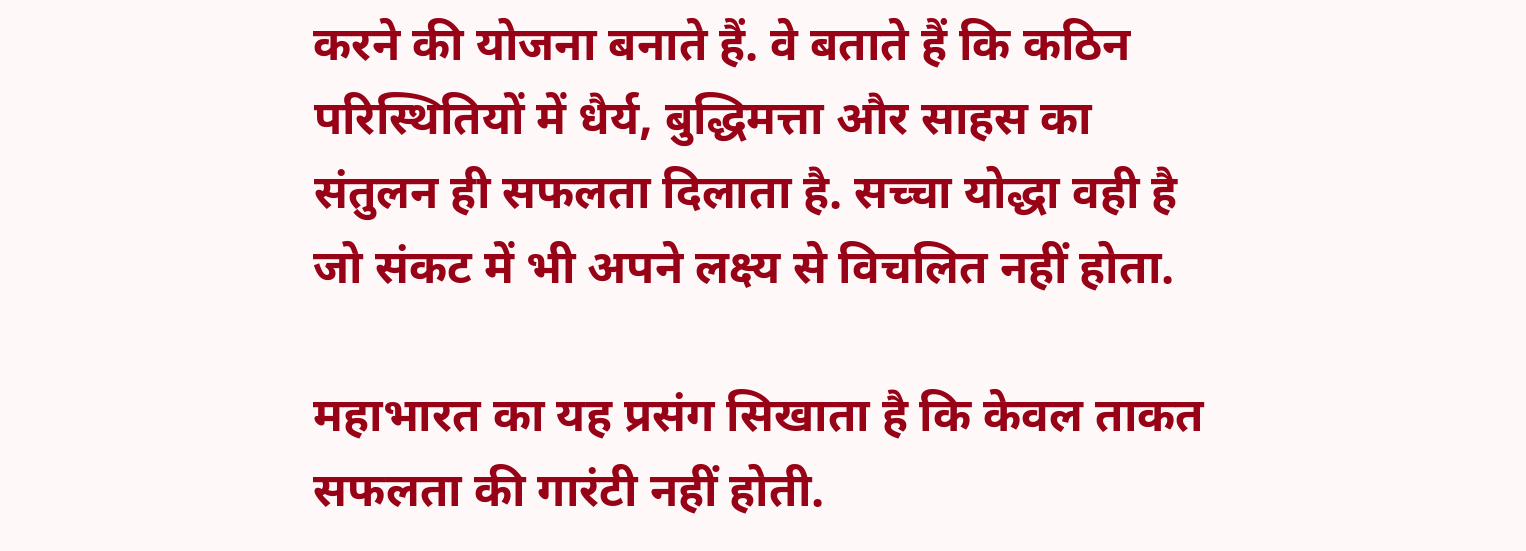करने की योजना बनाते हैं. वे बताते हैं कि कठिन परिस्थितियों में धैर्य, बुद्धिमत्ता और साहस का संतुलन ही सफलता दिलाता है. सच्चा योद्धा वही है जो संकट में भी अपने लक्ष्य से विचलित नहीं होता.

महाभारत का यह प्रसंग सिखाता है कि केवल ताकत सफलता की गारंटी नहीं होती.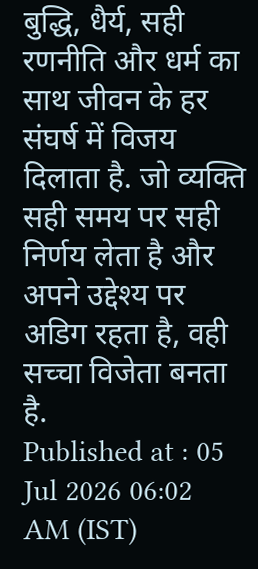बुद्धि, धैर्य, सही रणनीति और धर्म का साथ जीवन के हर संघर्ष में विजय दिलाता है. जो व्यक्ति सही समय पर सही निर्णय लेता है और अपने उद्देश्य पर अडिग रहता है, वही सच्चा विजेता बनता है.
Published at : 05 Jul 2026 06:02 AM (IST)